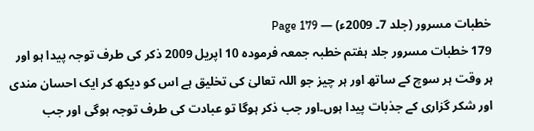خطبات مسرور (جلد 7۔ 2009ء) — Page 179
179 خطبات مسرور جلد ہفتم خطبہ جمعہ فرموده 10 اپریل 2009 ذکر کی طرف توجہ پیدا ہو اور ہر وقت ہر سوچ کے ساتھ اور ہر چیز جو اللہ تعالیٰ کی تخلیق ہے اس کو دیکھ کر ایک احسان مندی اور شکر گزاری کے جذبات پیدا ہوں۔اور جب ذکر ہوگا تو عبادت کی طرف توجہ ہوگی اور جب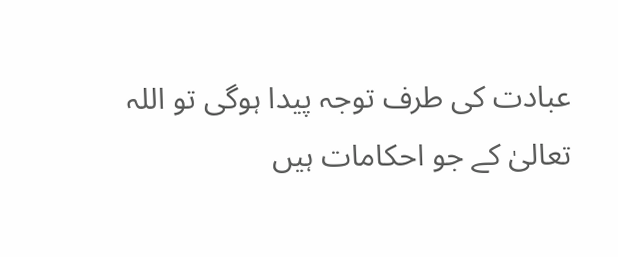عبادت کی طرف توجہ پیدا ہوگی تو اللہ تعالیٰ کے جو احکامات ہیں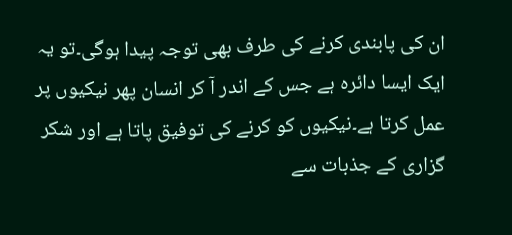ان کی پابندی کرنے کی طرف بھی توجہ پیدا ہوگی۔تو یہ ایک ایسا دائرہ ہے جس کے اندر آ کر انسان پھر نیکیوں پر عمل کرتا ہے۔نیکیوں کو کرنے کی توفیق پاتا ہے اور شکر گزاری کے جذبات سے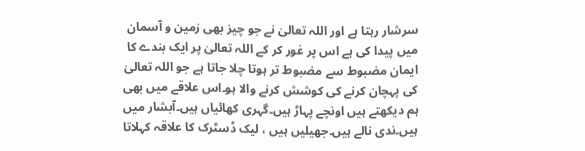سرشار رہتا ہے اور اللہ تعالیٰ نے جو چیز بھی زمین و آسمان میں پیدا کی ہے اس پر غور کر کے اللہ تعالیٰ پر ایک بندے کا ایمان مضبوط سے مضبوط تر ہوتا چلا جاتا ہے جو اللہ تعالیٰ کی پہچان کرنے کی کوشش کرنے والا ہو۔اس علاقے میں بھی ہم دیکھتے ہیں اونچے پہاڑ ہیں۔گہری کھائیاں ہیں۔آبشار میں ہیں۔ندی نالے ہیں۔جھیلیں ہیں ، لیک ڈسٹرک کا علاقہ کہلاتا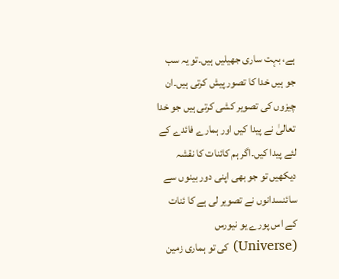ہے، بہت ساری جھیلیں ہیں۔تو یہ سب جو ہیں خدا کا تصور پیش کرتی ہیں۔ان چیزوں کی تصویر کشی کرتی ہیں جو خدا تعالیٰ نے پیدا کیں اور ہمارے فائدے کے لئے پیدا کیں۔اگر ہم کائنات کا نقشہ دیکھیں تو جو بھی اپنی دور بینوں سے سائنسدانوں نے تصویر لی ہے کا ئنات کے اس پورے یو نیورس (Universe) کی تو ہماری زمین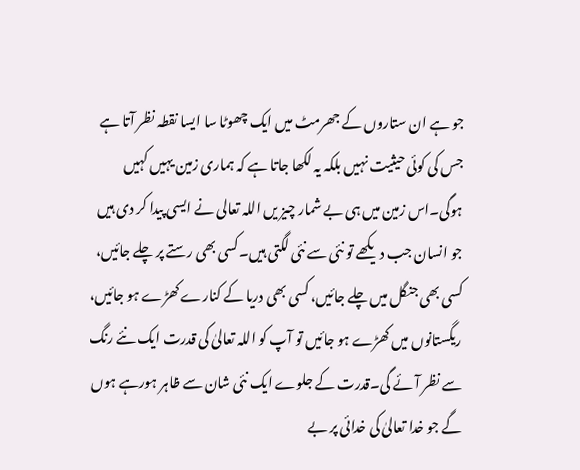جو ہے ان ستاروں کے جھرمٹ میں ایک چھوٹا سا ایسا نقطہ نظر آتا ہے جس کی کوئی حیثیت نہیں بلکہ یہ لکھا جاتا ہے کہ ہماری زمین یہیں کہیں ہوگی۔اس زمین میں ہی بے شمار چیز یں اللہ تعالی نے ایسی پیدا کر دی ہیں جو انسان جب دیکھے تو نئی سے نئی لگتی ہیں۔کسی بھی رستے پر چلے جائیں، کسی بھی جنگل میں چلے جائیں، کسی بھی دریا کے کنارے کھڑے ہو جائیں، ریگستانوں میں کھڑے ہو جائیں تو آپ کو اللہ تعالیٰ کی قدرت ایک نئے رنگ سے نظر آئے گی۔قدرت کے جلوے ایک نئی شان سے ظاہر ہورہے ہوں گے جو خدا تعالیٰ کی خدائی پر بے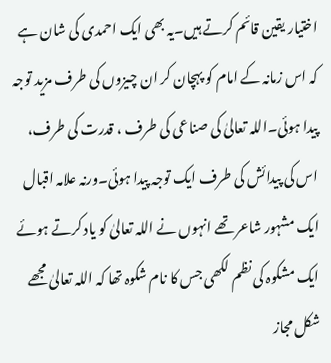اختیار یقین قائم کرتے ہیں۔یہ بھی ایک احمدی کی شان ہے کہ اس زمانہ کے امام کو پہچان کر ان چیزوں کی طرف مزید توجہ پیدا ہوئی۔اللہ تعالیٰ کی صناعی کی طرف ، قدرت کی طرف، اس کی پیدائش کی طرف ایک توجہ پیدا ہوئی۔ورنہ علامہ اقبال ایک مشہور شاعر تھے انہوں نے اللہ تعالیٰ کو یاد کرتے ہوئے ایک مشکوہ کی نظم لکھی جس کا نام شکوہ تھا کہ اللہ تعالیٰ مجھے شکل مجاز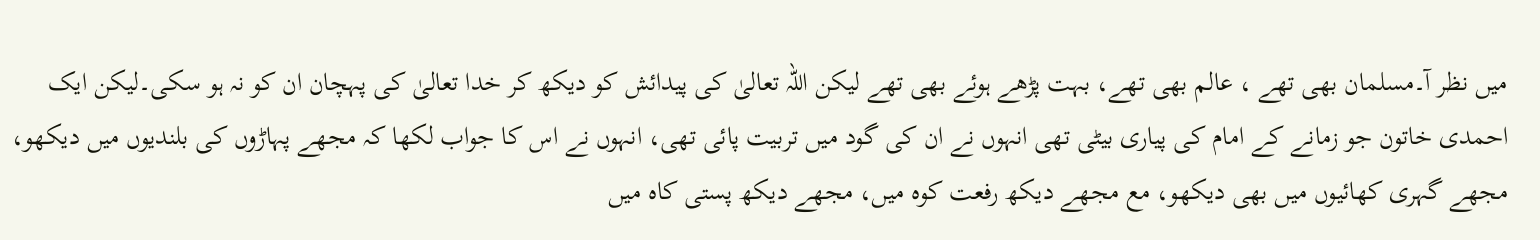میں نظر آ۔مسلمان بھی تھے ، عالم بھی تھے، بہت پڑھے ہوئے بھی تھے لیکن اللہ تعالیٰ کی پیدائش کو دیکھ کر خدا تعالیٰ کی پہچان ان کو نہ ہو سکی۔لیکن ایک احمدی خاتون جو زمانے کے امام کی پیاری بیٹی تھی انہوں نے ان کی گود میں تربیت پائی تھی، انہوں نے اس کا جواب لکھا کہ مجھے پہاڑوں کی بلندیوں میں دیکھو، مجھے گہری کھائیوں میں بھی دیکھو، مع مجھے دیکھ رفعت کوہ میں، مجھے دیکھ پستی کاہ میں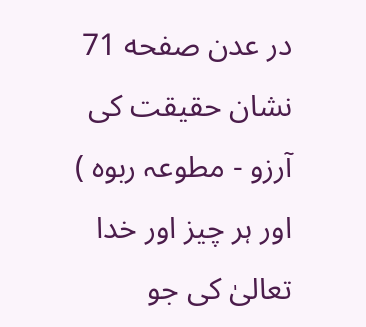در عدن صفحه 71 نشان حقیقت کی آرزو - مطوعہ ربوہ ) اور ہر چیز اور خدا تعالیٰ کی جو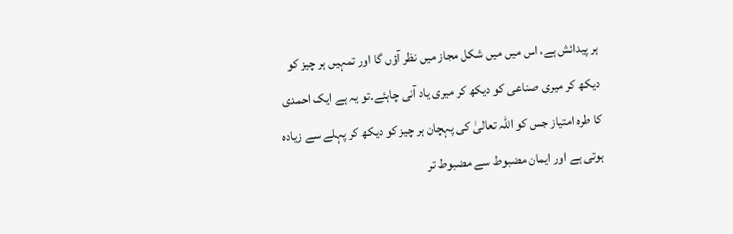ہر پیدائش ہے، اس میں میں شکل مجاز میں نظر آؤں گا اور تمہیں ہر چیز کو دیکھ کر میری صناعی کو دیکھ کر میری یاد آنی چاہئے۔تو یہ ہے ایک احمدی کا طرہ امتیاز جس کو اللہ تعالیٰ کی پہچان ہر چیز کو دیکھ کر پہلے سے زیادہ ہوتی ہے اور ایمان مضبوط سے مضبوط تر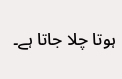ہوتا چلا جاتا ہے۔